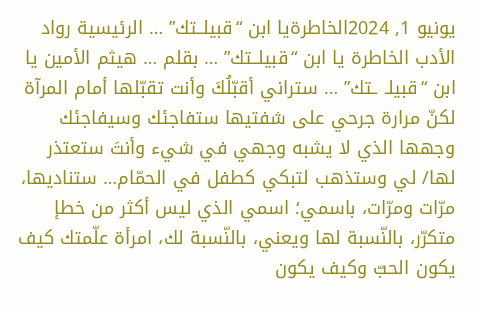يونيو 1, 2024الخاطرةيا ابن “قبيلــتك” … الرئيسية رواد الأدب الخاطرة يا ابن “قبيلــتك” … بقلم … هيثم الأمين يا ابن “قبيلـ ـتك” … ستراني أقبّلُكَ وأنت تقبّلها أمام المرآة لكنّ مرارة جرحي على شفتيها ستفاجئك وسيفاجئك وجهها الذي لا يشبه وجهي في شيء وأنتَ ستعتذر لها/ لي وستذهب لتبكي كطفل في الحمّام… ستناديها، مرّات ومرّات، باسمي؛ اسمي الذي ليس أكثر من خطإ متكرّر، بالنّسبة لها ويعني، بالنّسبة لك، امرأة علّمتك كيف يكون الحبّ وكيف يكون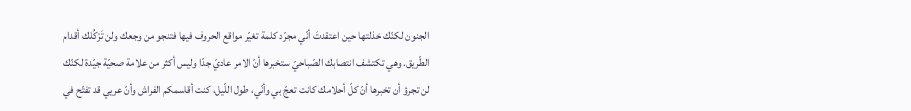الجنون لكنّك خذلتها حين اعتقدتَ أنّي مجرّد كلمة تغيّر مواقع الحروف فيها فتنجو من وجعك ولن تَرْكُلك أقدام الطّريق. وهي تكتشف انتصابك الصّباحيّ ستخبرها أنّ الامر عاديّ جدّا وليس أكثر من علامة صحيّة جيّدة لكنّك لن تجرؤ أن تخبرها أنّ كلّ أحلامك كانت تعجّ بي وأنّي، طول اللّيل، كنت أقاسمكم الفراش وأنّ عريي قد تفتّح في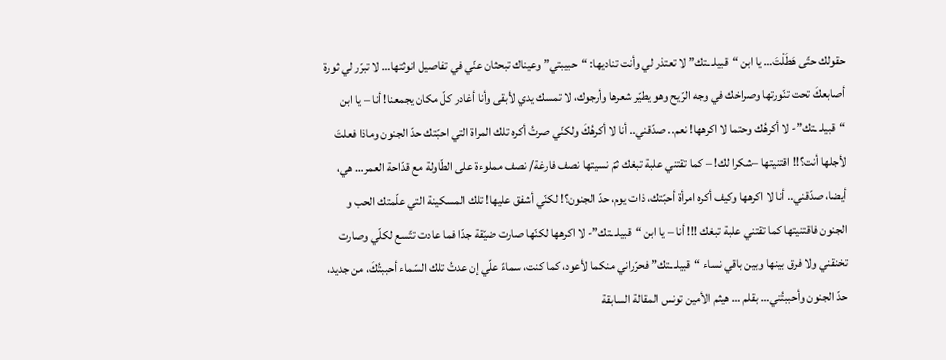حقولك حتّى هَطَلْتَ… يا ابن “قبيلـ ـتك” لا تعتذر لي وأنت تناديها: “حبيبتي” وعيناك تبحثان عنّي في تفاصيل انوثتها… لا تبرّر لي ثورة أصابعكَ تحت تنّورتها وصراخك في وجه الرّيح وهو يطيّر شعرها وأرجوك، لا تمسك يدي لأبقى وأنا أغادر كلّ مكان يجمعنا! أنا – يا ابن “قبيلـ ـتك”- لا أكرهُك وحتما لا اكرهها! نعم.. صدّقني.. أنا لا أكرهُكَ ولكنّي صرتُ أكره تلك المراة التي احبّتك حدّ الجنون وماذا فعلتَ لأجلها أنت؟!! اقتنيتها –شكرا لك! – كما تقتني علبة تبغك ثمّ نسيتها نصف فارغة/ نصف مملوءة على الطّاولة مع قدّاحة العمر… هي، أيضا، صدّقني.. أنا لا اكرهها وكيف أكره امرأة أحبّتك، ذات يوم، حدّ الجنون؟! لكنّي أشفق عليها! تلك المسكينة التي علّمتك الحب و الجنون فاقتنيتها كما تقتني علبة تبغك !!! أنا – يا ابن “قبيلـ ـتك”- لا اكرهها لكنّها صارت ضيّقة جدّا فما عادت تتّسع لكلّي وصارت تخنقني ولا فرق بينها وبين باقي نساء “قبيلـ ـتك” فحرّراني منكما لأعود، كما كنت، سماءً علّي إن عدتُ تلك السّماء أحببتُكَ، من جديد، حدّ الجنون وأحببتُني… بقلم … هيثم الأمين تونس المقالة السابقة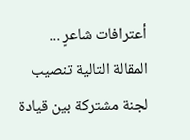أعترافات شاعرٍ ... المقالة التالية تنصيب لجنة مشتركة بين قيادة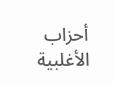أحزاب الأغلبية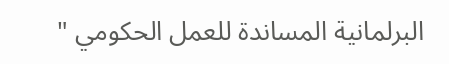البرلمانية المساندة للعمل الحكومي "